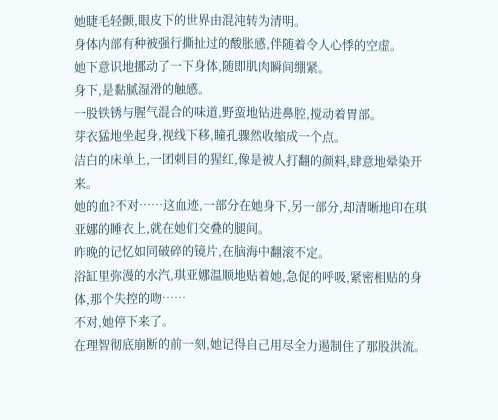她睫毛轻颤,眼皮下的世界由混沌转为清明。
身体内部有种被强行撕扯过的酸胀感,伴随着令人心悸的空虚。
她下意识地挪动了一下身体,随即肌肉瞬间绷紧。
身下,是黏腻湿滑的触感。
一股铁锈与腥气混合的味道,野蛮地钻进鼻腔,搅动着胃部。
芽衣猛地坐起身,视线下移,瞳孔骤然收缩成一个点。
洁白的床单上,一团刺目的猩红,像是被人打翻的颜料,肆意地晕染开来。
她的血?不对……这血迹,一部分在她身下,另一部分,却清晰地印在琪亚娜的睡衣上,就在她们交叠的腿间。
昨晚的记忆如同破碎的镜片,在脑海中翻滚不定。
浴缸里弥漫的水汽,琪亚娜温顺地贴着她,急促的呼吸,紧密相贴的身体,那个失控的吻……
不对,她停下来了。
在理智彻底崩断的前一刻,她记得自己用尽全力遏制住了那股洪流。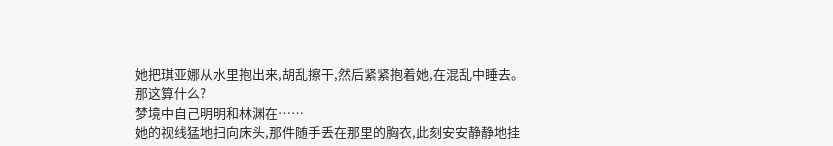她把琪亚娜从水里抱出来,胡乱擦干,然后紧紧抱着她,在混乱中睡去。
那这算什么?
梦境中自己明明和林渊在……
她的视线猛地扫向床头,那件随手丢在那里的胸衣,此刻安安静静地挂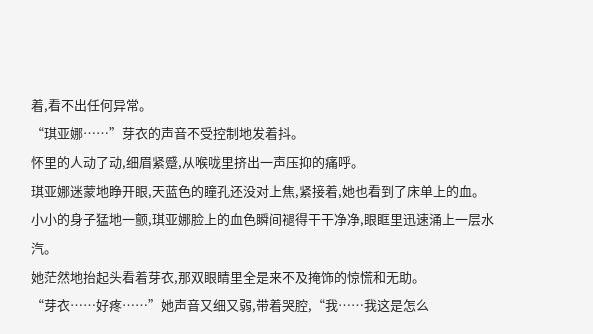着,看不出任何异常。
“琪亚娜……”芽衣的声音不受控制地发着抖。
怀里的人动了动,细眉紧蹙,从喉咙里挤出一声压抑的痛呼。
琪亚娜迷蒙地睁开眼,天蓝色的瞳孔还没对上焦,紧接着,她也看到了床单上的血。
小小的身子猛地一颤,琪亚娜脸上的血色瞬间褪得干干净净,眼眶里迅速涌上一层水汽。
她茫然地抬起头看着芽衣,那双眼睛里全是来不及掩饰的惊慌和无助。
“芽衣……好疼……”她声音又细又弱,带着哭腔,“我……我这是怎么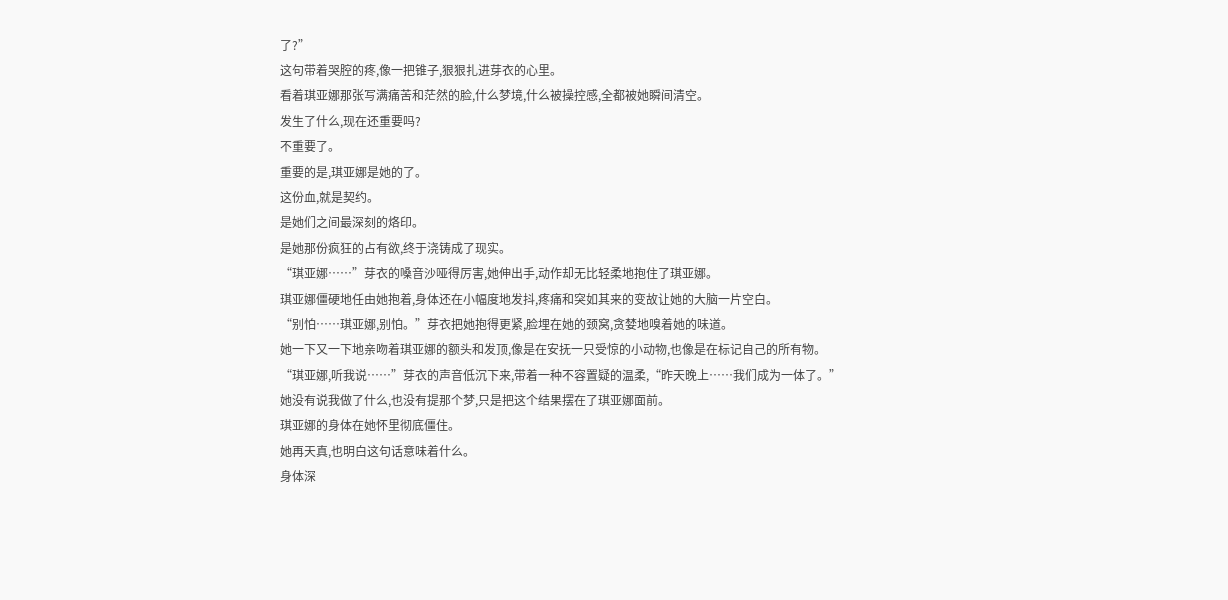了?”
这句带着哭腔的疼,像一把锥子,狠狠扎进芽衣的心里。
看着琪亚娜那张写满痛苦和茫然的脸,什么梦境,什么被操控感,全都被她瞬间清空。
发生了什么,现在还重要吗?
不重要了。
重要的是,琪亚娜是她的了。
这份血,就是契约。
是她们之间最深刻的烙印。
是她那份疯狂的占有欲,终于浇铸成了现实。
“琪亚娜……”芽衣的嗓音沙哑得厉害,她伸出手,动作却无比轻柔地抱住了琪亚娜。
琪亚娜僵硬地任由她抱着,身体还在小幅度地发抖,疼痛和突如其来的变故让她的大脑一片空白。
“别怕……琪亚娜,别怕。”芽衣把她抱得更紧,脸埋在她的颈窝,贪婪地嗅着她的味道。
她一下又一下地亲吻着琪亚娜的额头和发顶,像是在安抚一只受惊的小动物,也像是在标记自己的所有物。
“琪亚娜,听我说……”芽衣的声音低沉下来,带着一种不容置疑的温柔,“昨天晚上……我们成为一体了。”
她没有说我做了什么,也没有提那个梦,只是把这个结果摆在了琪亚娜面前。
琪亚娜的身体在她怀里彻底僵住。
她再天真,也明白这句话意味着什么。
身体深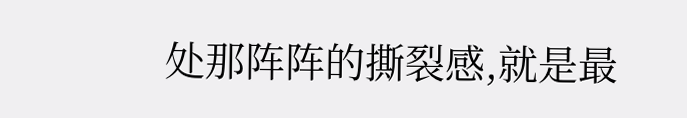处那阵阵的撕裂感,就是最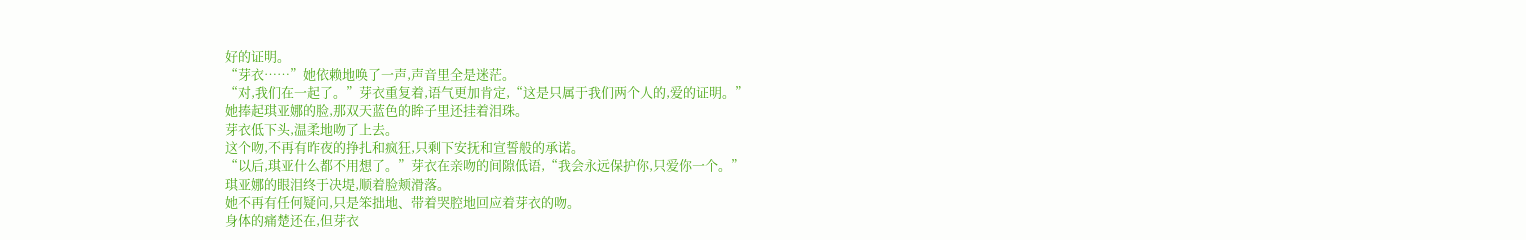好的证明。
“芽衣……”她依赖地唤了一声,声音里全是迷茫。
“对,我们在一起了。”芽衣重复着,语气更加肯定,“这是只属于我们两个人的,爱的证明。”
她捧起琪亚娜的脸,那双天蓝色的眸子里还挂着泪珠。
芽衣低下头,温柔地吻了上去。
这个吻,不再有昨夜的挣扎和疯狂,只剩下安抚和宣誓般的承诺。
“以后,琪亚什么都不用想了。”芽衣在亲吻的间隙低语,“我会永远保护你,只爱你一个。”
琪亚娜的眼泪终于决堤,顺着脸颊滑落。
她不再有任何疑问,只是笨拙地、带着哭腔地回应着芽衣的吻。
身体的痛楚还在,但芽衣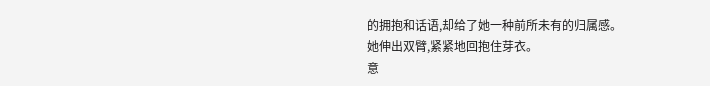的拥抱和话语,却给了她一种前所未有的归属感。
她伸出双臂,紧紧地回抱住芽衣。
意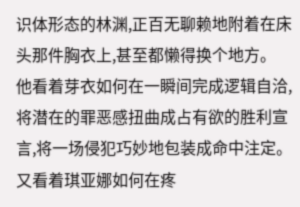识体形态的林渊,正百无聊赖地附着在床头那件胸衣上,甚至都懒得换个地方。
他看着芽衣如何在一瞬间完成逻辑自洽,将潜在的罪恶感扭曲成占有欲的胜利宣言,将一场侵犯巧妙地包装成命中注定。
又看着琪亚娜如何在疼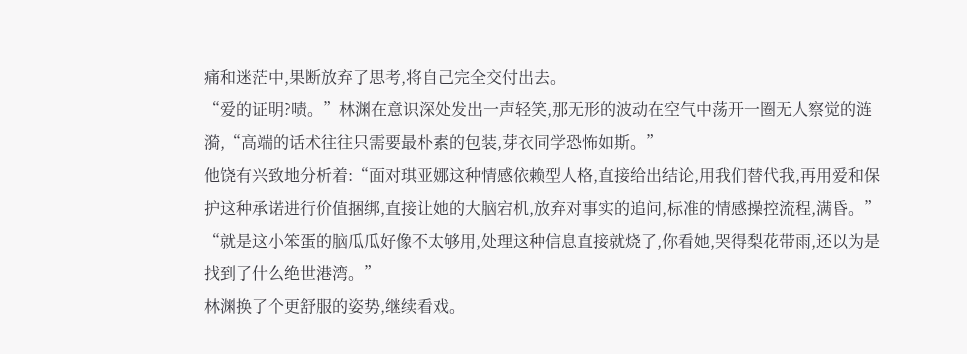痛和迷茫中,果断放弃了思考,将自己完全交付出去。
“爱的证明?啧。”林渊在意识深处发出一声轻笑,那无形的波动在空气中荡开一圈无人察觉的涟漪,“高端的话术往往只需要最朴素的包装,芽衣同学恐怖如斯。”
他饶有兴致地分析着:“面对琪亚娜这种情感依赖型人格,直接给出结论,用我们替代我,再用爱和保护这种承诺进行价值捆绑,直接让她的大脑宕机,放弃对事实的追问,标准的情感操控流程,满昏。”
“就是这小笨蛋的脑瓜瓜好像不太够用,处理这种信息直接就烧了,你看她,哭得梨花带雨,还以为是找到了什么绝世港湾。”
林渊换了个更舒服的姿势,继续看戏。